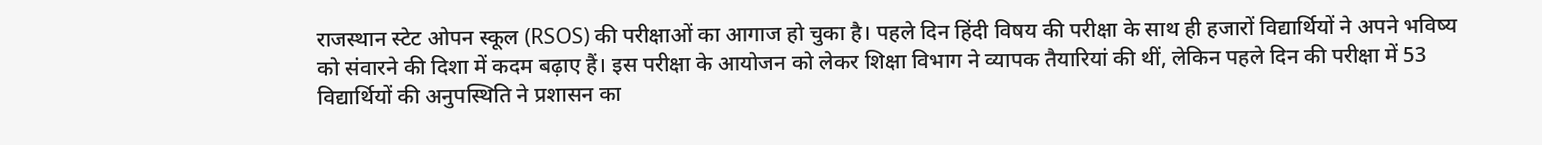राजस्थान स्टेट ओपन स्कूल (RSOS) की परीक्षाओं का आगाज हो चुका है। पहले दिन हिंदी विषय की परीक्षा के साथ ही हजारों विद्यार्थियों ने अपने भविष्य को संवारने की दिशा में कदम बढ़ाए हैं। इस परीक्षा के आयोजन को लेकर शिक्षा विभाग ने व्यापक तैयारियां की थीं, लेकिन पहले दिन की परीक्षा में 53 विद्यार्थियों की अनुपस्थिति ने प्रशासन का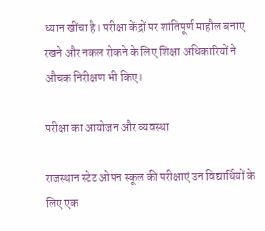ध्यान खींचा है। परीक्षा केंद्रों पर शांतिपूर्ण माहौल बनाए रखने और नकल रोकने के लिए शिक्षा अधिकारियों ने औचक निरीक्षण भी किए।

परीक्षा का आयोजन और व्यवस्था

राजस्थान स्टेट ओपन स्कूल की परीक्षाएं उन विद्यार्थियों के लिए एक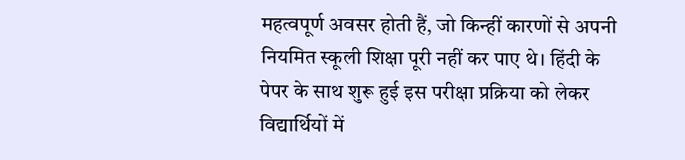महत्वपूर्ण अवसर होती हैं, जो किन्हीं कारणों से अपनी नियमित स्कूली शिक्षा पूरी नहीं कर पाए थे। हिंदी के पेपर के साथ शुरू हुई इस परीक्षा प्रक्रिया को लेकर विद्यार्थियों में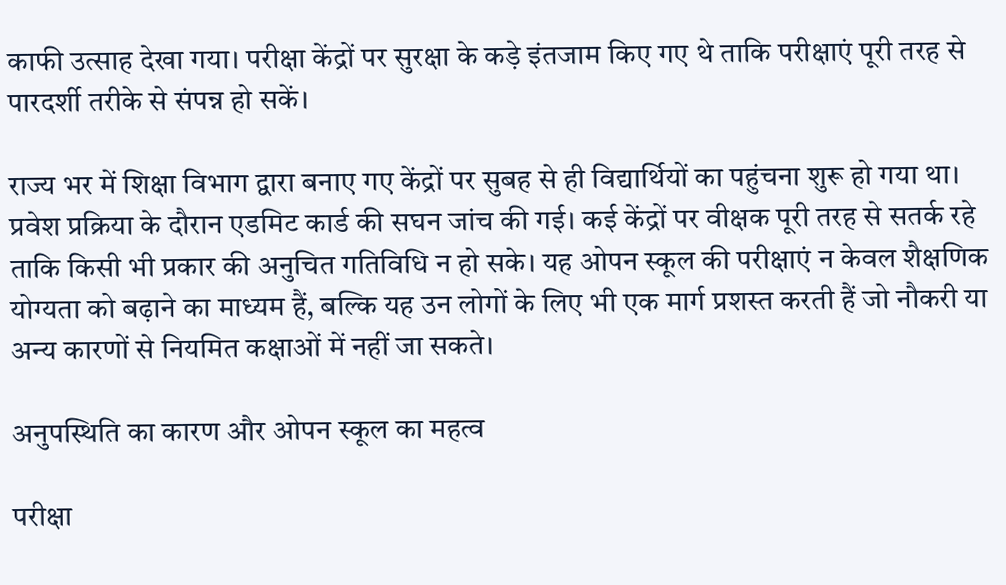काफी उत्साह देखा गया। परीक्षा केंद्रों पर सुरक्षा के कड़े इंतजाम किए गए थे ताकि परीक्षाएं पूरी तरह से पारदर्शी तरीके से संपन्न हो सकें।

राज्य भर में शिक्षा विभाग द्वारा बनाए गए केंद्रों पर सुबह से ही विद्यार्थियों का पहुंचना शुरू हो गया था। प्रवेश प्रक्रिया के दौरान एडमिट कार्ड की सघन जांच की गई। कई केंद्रों पर वीक्षक पूरी तरह से सतर्क रहे ताकि किसी भी प्रकार की अनुचित गतिविधि न हो सके। यह ओपन स्कूल की परीक्षाएं न केवल शैक्षणिक योग्यता को बढ़ाने का माध्यम हैं, बल्कि यह उन लोगों के लिए भी एक मार्ग प्रशस्त करती हैं जो नौकरी या अन्य कारणों से नियमित कक्षाओं में नहीं जा सकते।

अनुपस्थिति का कारण और ओपन स्कूल का महत्व

परीक्षा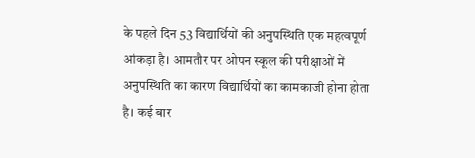के पहले दिन 53 विद्यार्थियों की अनुपस्थिति एक महत्वपूर्ण आंकड़ा है। आमतौर पर ओपन स्कूल की परीक्षाओं में अनुपस्थिति का कारण विद्यार्थियों का कामकाजी होना होता है। कई बार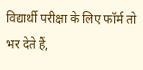विद्यार्थी परीक्षा के लिए फॉर्म तो भर देते हैं,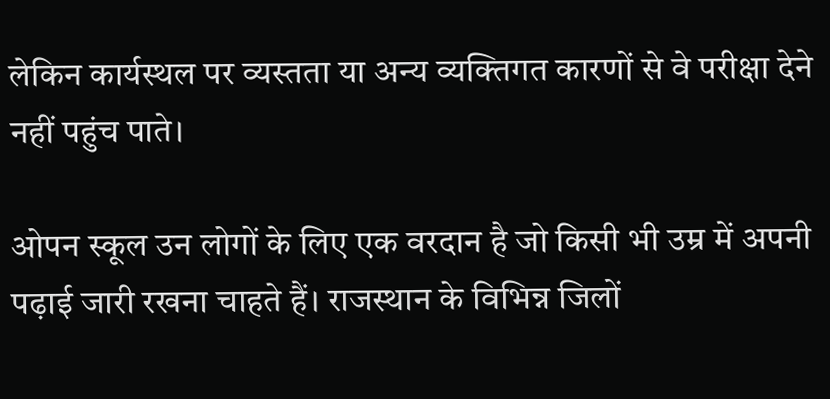लेकिन कार्यस्थल पर व्यस्तता या अन्य व्यक्तिगत कारणों से वे परीक्षा देने नहीं पहुंच पाते।

ओपन स्कूल उन लोगों के लिए एक वरदान है जो किसी भी उम्र में अपनी पढ़ाई जारी रखना चाहते हैं। राजस्थान के विभिन्न जिलों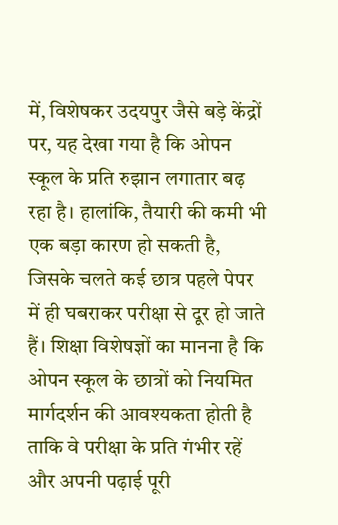में, विशेषकर उदयपुर जैसे बड़े केंद्रों पर, यह देखा गया है कि ओपन स्कूल के प्रति रुझान लगातार बढ़ रहा है। हालांकि, तैयारी की कमी भी एक बड़ा कारण हो सकती है, जिसके चलते कई छात्र पहले पेपर में ही घबराकर परीक्षा से दूर हो जाते हैं। शिक्षा विशेषज्ञों का मानना है कि ओपन स्कूल के छात्रों को नियमित मार्गदर्शन की आवश्यकता होती है ताकि वे परीक्षा के प्रति गंभीर रहें और अपनी पढ़ाई पूरी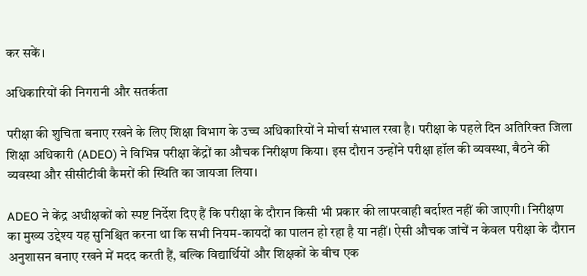कर सकें।

अधिकारियों की निगरानी और सतर्कता

परीक्षा की शुचिता बनाए रखने के लिए शिक्षा विभाग के उच्च अधिकारियों ने मोर्चा संभाल रखा है। परीक्षा के पहले दिन अतिरिक्त जिला शिक्षा अधिकारी (ADEO) ने विभिन्न परीक्षा केंद्रों का औचक निरीक्षण किया। इस दौरान उन्होंने परीक्षा हॉल की व्यवस्था, बैठने की व्यवस्था और सीसीटीवी कैमरों की स्थिति का जायजा लिया।

ADEO ने केंद्र अधीक्षकों को स्पष्ट निर्देश दिए हैं कि परीक्षा के दौरान किसी भी प्रकार की लापरवाही बर्दाश्त नहीं की जाएगी। निरीक्षण का मुख्य उद्देश्य यह सुनिश्चित करना था कि सभी नियम-कायदों का पालन हो रहा है या नहीं। ऐसी औचक जांचें न केवल परीक्षा के दौरान अनुशासन बनाए रखने में मदद करती हैं, बल्कि विद्यार्थियों और शिक्षकों के बीच एक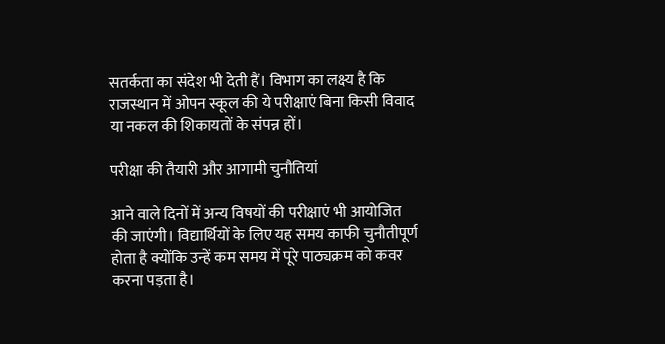सतर्कता का संदेश भी देती हैं। विभाग का लक्ष्य है कि राजस्थान में ओपन स्कूल की ये परीक्षाएं बिना किसी विवाद या नकल की शिकायतों के संपन्न हों।

परीक्षा की तैयारी और आगामी चुनौतियां

आने वाले दिनों में अन्य विषयों की परीक्षाएं भी आयोजित की जाएंगी। विद्यार्थियों के लिए यह समय काफी चुनौतीपूर्ण होता है क्योंकि उन्हें कम समय में पूरे पाठ्यक्रम को कवर करना पड़ता है।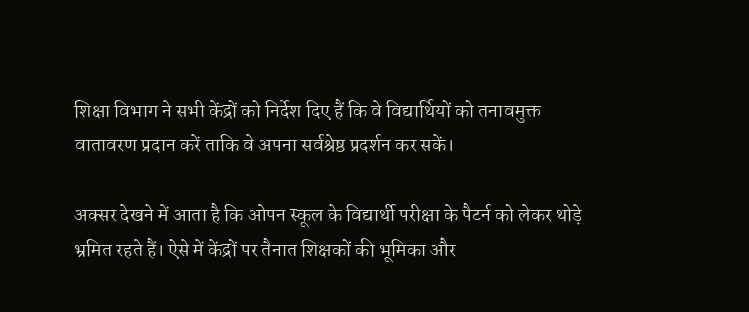शिक्षा विभाग ने सभी केंद्रों को निर्देश दिए हैं कि वे विद्यार्थियों को तनावमुक्त वातावरण प्रदान करें ताकि वे अपना सर्वश्रेष्ठ प्रदर्शन कर सकें।

अक्सर देखने में आता है कि ओपन स्कूल के विद्यार्थी परीक्षा के पैटर्न को लेकर थोड़े भ्रमित रहते हैं। ऐसे में केंद्रों पर तैनात शिक्षकों की भूमिका और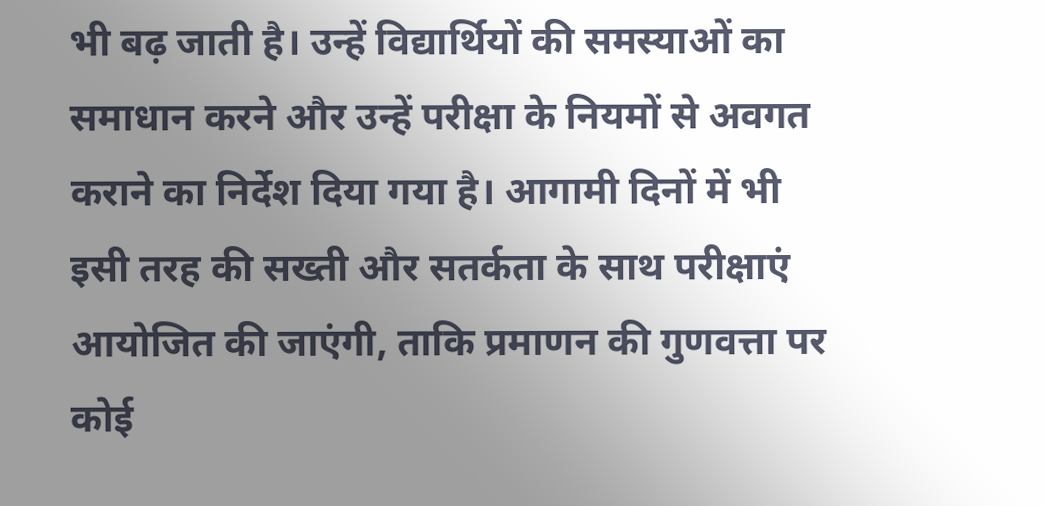भी बढ़ जाती है। उन्हें विद्यार्थियों की समस्याओं का समाधान करने और उन्हें परीक्षा के नियमों से अवगत कराने का निर्देश दिया गया है। आगामी दिनों में भी इसी तरह की सख्ती और सतर्कता के साथ परीक्षाएं आयोजित की जाएंगी, ताकि प्रमाणन की गुणवत्ता पर कोई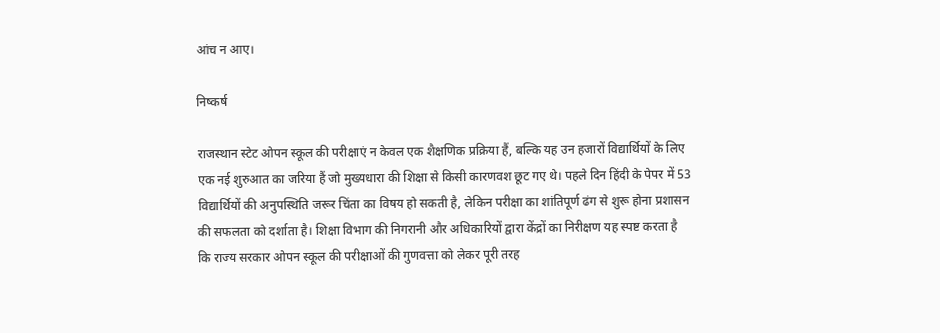आंच न आए।

निष्कर्ष

राजस्थान स्टेट ओपन स्कूल की परीक्षाएं न केवल एक शैक्षणिक प्रक्रिया हैं, बल्कि यह उन हजारों विद्यार्थियों के लिए एक नई शुरुआत का जरिया हैं जो मुख्यधारा की शिक्षा से किसी कारणवश छूट गए थे। पहले दिन हिंदी के पेपर में 53 विद्यार्थियों की अनुपस्थिति जरूर चिंता का विषय हो सकती है, लेकिन परीक्षा का शांतिपूर्ण ढंग से शुरू होना प्रशासन की सफलता को दर्शाता है। शिक्षा विभाग की निगरानी और अधिकारियों द्वारा केंद्रों का निरीक्षण यह स्पष्ट करता है कि राज्य सरकार ओपन स्कूल की परीक्षाओं की गुणवत्ता को लेकर पूरी तरह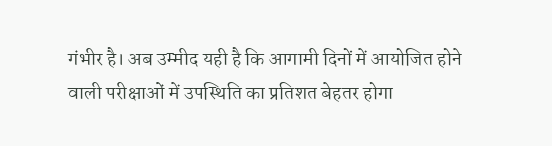गंभीर है। अब उम्मीद यही है कि आगामी दिनों में आयोजित होने वाली परीक्षाओं में उपस्थिति का प्रतिशत बेहतर होगा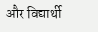और विद्यार्थी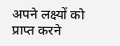अपने लक्ष्यों को प्राप्त करने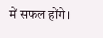में सफल होंगे।